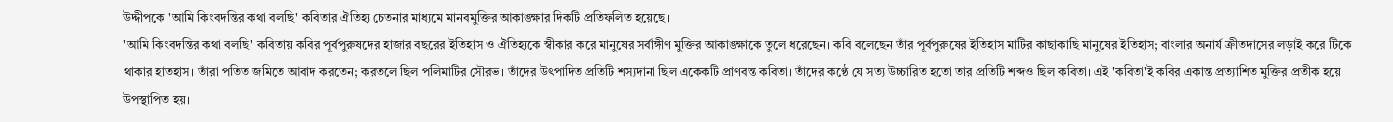উদ্দীপকে 'আমি কিংবদন্তির কথা বলছি' কবিতার ঐতিহ্য চেতনার মাধ্যমে মানবমুক্তির আকাঙ্ক্ষার দিকটি প্রতিফলিত হয়েছে।
'আমি কিংবদন্তির কথা বলছি' কবিতায় কবির পূর্বপুরুষদের হাজার বছরের ইতিহাস ও ঐতিহ্যকে স্বীকার করে মানুষের সর্বাঙ্গীণ মুক্তির আকাঙ্ক্ষাকে তুলে ধরেছেন। কবি বলেছেন তাঁর পূর্বপুরুষের ইতিহাস মাটির কাছাকাছি মানুষের ইতিহাস; বাংলার অনার্য ক্রীতদাসের লড়াই করে টিকে থাকার হাতহাস। তাঁরা পতিত জমিতে আবাদ করতেন; করতলে ছিল পলিমাটির সৌরভ। তাঁদের উৎপাদিত প্রতিটি শস্যদানা ছিল একেকটি প্রাণবন্ত কবিতা। তাঁদের কণ্ঠে যে সত্য উচ্চারিত হতো তার প্রতিটি শব্দও ছিল কবিতা। এই 'কবিতা'ই কবির একান্ত প্রত্যাশিত মুক্তির প্রতীক হয়ে উপস্থাপিত হয়।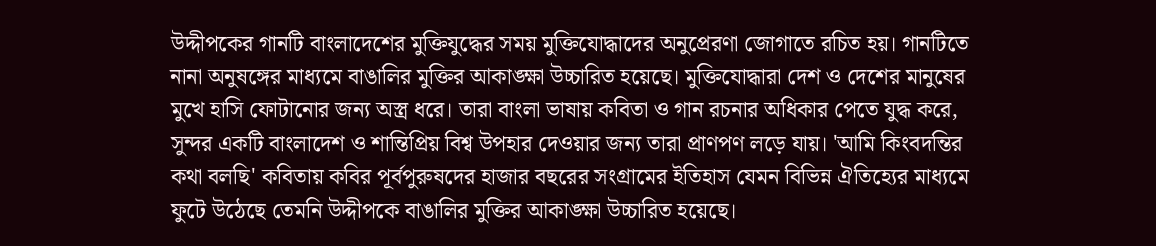উদ্দীপকের গানটি বাংলাদেশের মুক্তিযুদ্ধের সময় মুক্তিযোদ্ধাদের অনুপ্রেরণা জোগাতে রচিত হয়। গানটিতে নানা অনুষঙ্গের মাধ্যমে বাঙালির মুক্তির আকাঙ্ক্ষা উচ্চারিত হয়েছে। মুক্তিযোদ্ধারা দেশ ও দেশের মানুষের মুখে হাসি ফোটানোর জন্য অস্ত্র ধরে। তারা বাংলা ভাষায় কবিতা ও গান রচনার অধিকার পেতে যুদ্ধ করে, সুন্দর একটি বাংলাদেশ ও শান্তিপ্রিয় বিশ্ব উপহার দেওয়ার জন্য তারা প্রাণপণ লড়ে যায়। 'আমি কিংবদন্তির কথা বলছি' কবিতায় কবির পূর্বপুরুষদের হাজার বছরের সংগ্রামের ইতিহাস যেমন বিভিন্ন ঐতিহ্যের মাধ্যমে ফুটে উঠেছে তেমনি উদ্দীপকে বাঙালির মুক্তির আকাঙ্ক্ষা উচ্চারিত হয়েছে।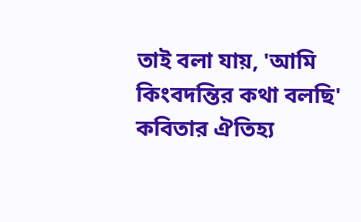তাই বলা যায়, 'আমি কিংবদন্তির কথা বলছি' কবিতার ঐতিহ্য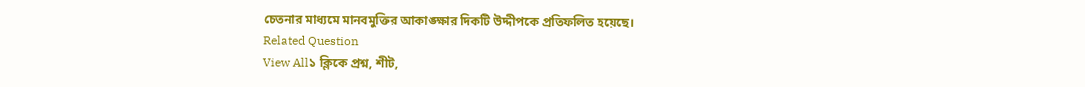চেতনার মাধ্যমে মানবমুক্তির আকাঙ্ক্ষার দিকটি উদ্দীপকে প্রতিফলিত হয়েছে।
Related Question
View All১ ক্লিকে প্রশ্ন, শীট,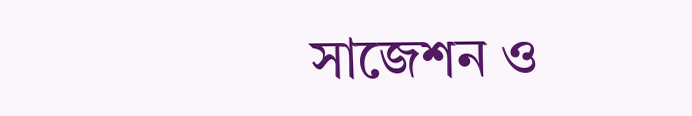সাজেশন ও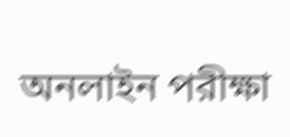অনলাইন পরীক্ষা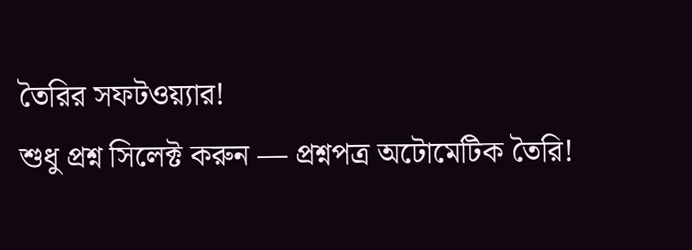তৈরির সফটওয়্যার!
শুধু প্রশ্ন সিলেক্ট করুন — প্রশ্নপত্র অটোমেটিক তৈরি!